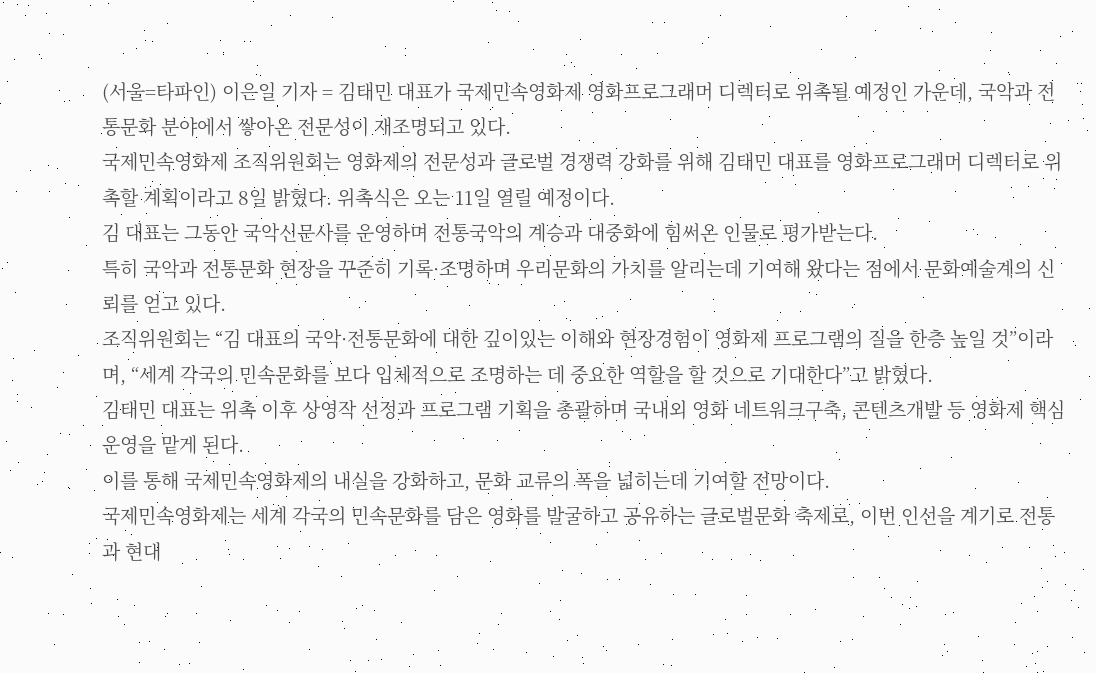(서울=타파인) 이은일 기자 = 김태민 대표가 국제민속영화제 영화프로그래머 디렉터로 위촉될 예정인 가운데, 국악과 전통문화 분야에서 쌓아온 전문성이 재조명되고 있다.
국제민속영화제 조직위원회는 영화제의 전문성과 글로벌 경쟁력 강화를 위해 김태민 대표를 영화프로그래머 디렉터로 위촉할 계획이라고 8일 밝혔다. 위촉식은 오는 11일 열릴 예정이다.
김 대표는 그동안 국악신문사를 운영하며 전통국악의 계승과 대중화에 힘써온 인물로 평가받는다.
특히 국악과 전통문화 현장을 꾸준히 기록·조명하며 우리문화의 가치를 알리는데 기여해 왔다는 점에서 문화예술계의 신뢰를 얻고 있다.
조직위원회는 “김 대표의 국악·전통문화에 대한 깊이있는 이해와 현장경험이 영화제 프로그램의 질을 한층 높일 것”이라며, “세계 각국의 민속문화를 보다 입체적으로 조명하는 데 중요한 역할을 할 것으로 기대한다”고 밝혔다.
김태민 대표는 위촉 이후 상영작 선정과 프로그램 기획을 총괄하며 국내외 영화 네트워크구축, 콘텐츠개발 등 영화제 핵심 운영을 맡게 된다.
이를 통해 국제민속영화제의 내실을 강화하고, 문화 교류의 폭을 넓히는데 기여할 전망이다.
국제민속영화제는 세계 각국의 민속문화를 담은 영화를 발굴하고 공유하는 글로벌문화 축제로, 이번 인선을 계기로 전통과 현대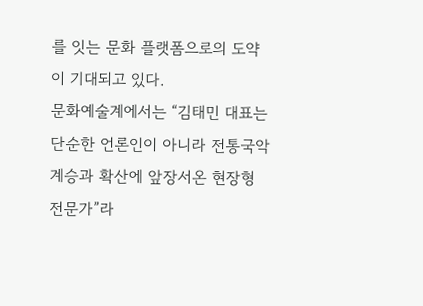를 잇는 문화 플랫폼으로의 도약이 기대되고 있다.
문화예술계에서는 “김태민 대표는 단순한 언론인이 아니라 전통국악 계승과 확산에 앞장서온 현장형 전문가”라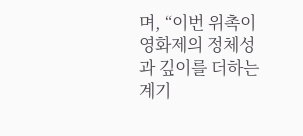며, “이번 위촉이 영화제의 정체성과 깊이를 더하는 계기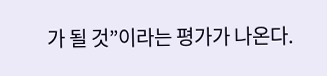가 될 것”이라는 평가가 나온다.